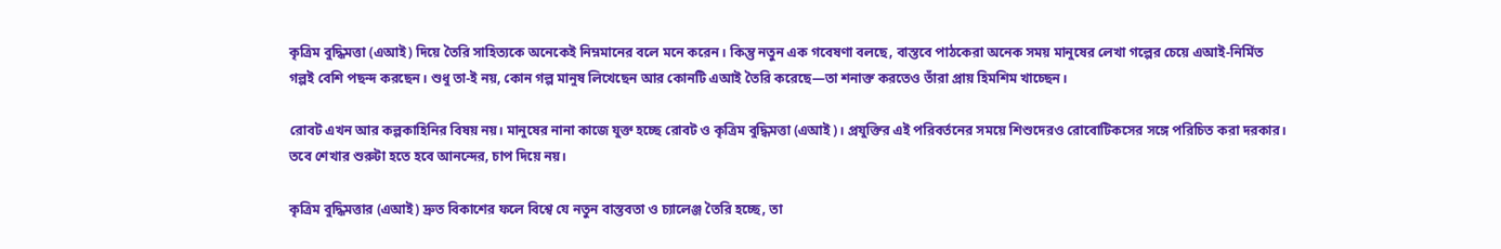কৃত্রিম বুদ্ধিমত্তা (এআই) দিয়ে তৈরি সাহিত্যকে অনেকেই নিম্নমানের বলে মনে করেন। কিন্তু নতুন এক গবেষণা বলছে, বাস্তবে পাঠকেরা অনেক সময় মানুষের লেখা গল্পের চেয়ে এআই-নির্মিত গল্পই বেশি পছন্দ করছেন। শুধু তা-ই নয়, কোন গল্প মানুষ লিখেছেন আর কোনটি এআই তৈরি করেছে—তা শনাক্ত করতেও তাঁরা প্রায় হিমশিম খাচ্ছেন।

রোবট এখন আর কল্পকাহিনির বিষয় নয়। মানুষের নানা কাজে যুক্ত হচ্ছে রোবট ও কৃত্রিম বুদ্ধিমত্তা (এআই)। প্রযুক্তির এই পরিবর্তনের সময়ে শিশুদেরও রোবোটিকসের সঙ্গে পরিচিত করা দরকার। তবে শেখার শুরুটা হতে হবে আনন্দের, চাপ দিয়ে নয়।

কৃত্রিম বুদ্ধিমত্তার (এআই) দ্রুত বিকাশের ফলে বিশ্বে যে নতুন বাস্তবতা ও চ্যালেঞ্জ তৈরি হচ্ছে, তা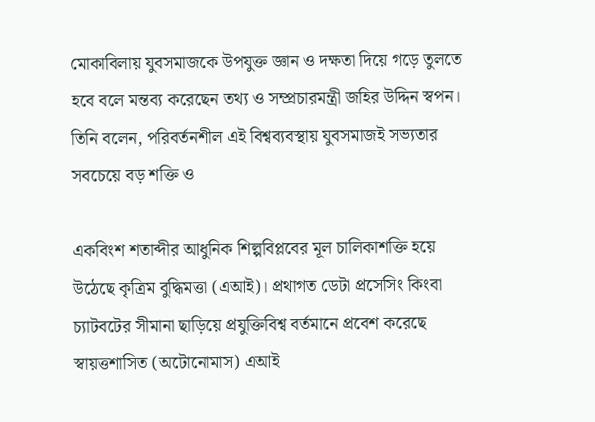মোকাবিলায় যুবসমাজকে উপযুক্ত জ্ঞান ও দক্ষতা দিয়ে গড়ে তুলতে হবে বলে মন্তব্য করেছেন তথ্য ও সম্প্রচারমন্ত্রী জহির উদ্দিন স্বপন। তিনি বলেন, পরিবর্তনশীল এই বিশ্বব্যবস্থায় যুবসমাজই সভ্যতার সবচেয়ে বড় শক্তি ও

একবিংশ শতাব্দীর আধুনিক শিল্পবিপ্লবের মূল চালিকাশক্তি হয়ে উঠেছে কৃত্রিম বুদ্ধিমত্তা (এআই)। প্রথাগত ডেটা প্রসেসিং কিংবা চ্যাটবটের সীমানা ছাড়িয়ে প্রযুক্তিবিশ্ব বর্তমানে প্রবেশ করেছে স্বায়ত্তশাসিত (অটোনোমাস) এআই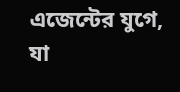এজেন্টের যুগে, যা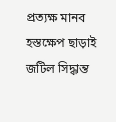প্রত্যক্ষ মানব হস্তক্ষেপ ছাড়াই জটিল সিদ্ধান্ত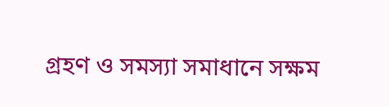গ্রহণ ও সমস্যা সমাধানে সক্ষম